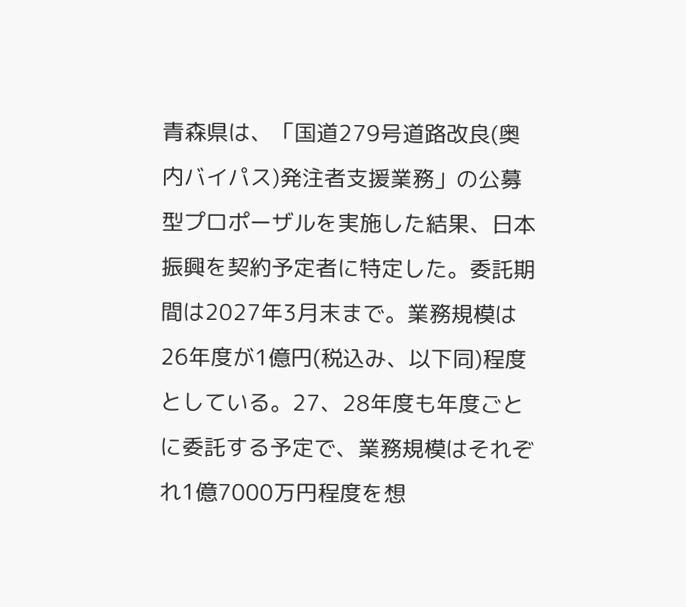青森県は、「国道279号道路改良(奥内バイパス)発注者支援業務」の公募型プロポーザルを実施した結果、日本振興を契約予定者に特定した。委託期間は2027年3月末まで。業務規模は26年度が1億円(税込み、以下同)程度としている。27、28年度も年度ごとに委託する予定で、業務規模はそれぞれ1億7000万円程度を想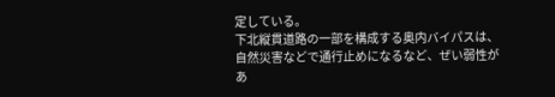定している。
下北縦貫道路の一部を構成する奥内バイパスは、自然災害などで通行止めになるなど、ぜい弱性があ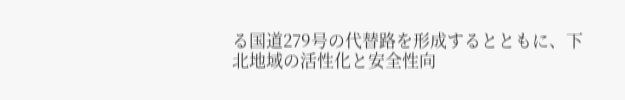る国道279号の代替路を形成するとともに、下北地域の活性化と安全性向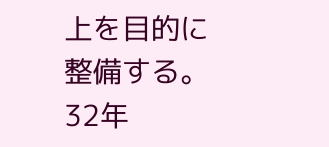上を目的に整備する。32年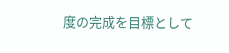度の完成を目標として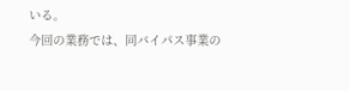いる。
今回の業務では、同バイパス事業の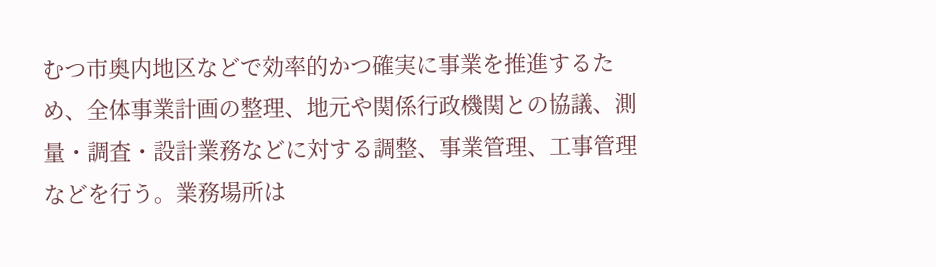むつ市奥内地区などで効率的かつ確実に事業を推進するため、全体事業計画の整理、地元や関係行政機関との協議、測量・調査・設計業務などに対する調整、事業管理、工事管理などを行う。業務場所は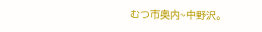むつ市奥内~中野沢。